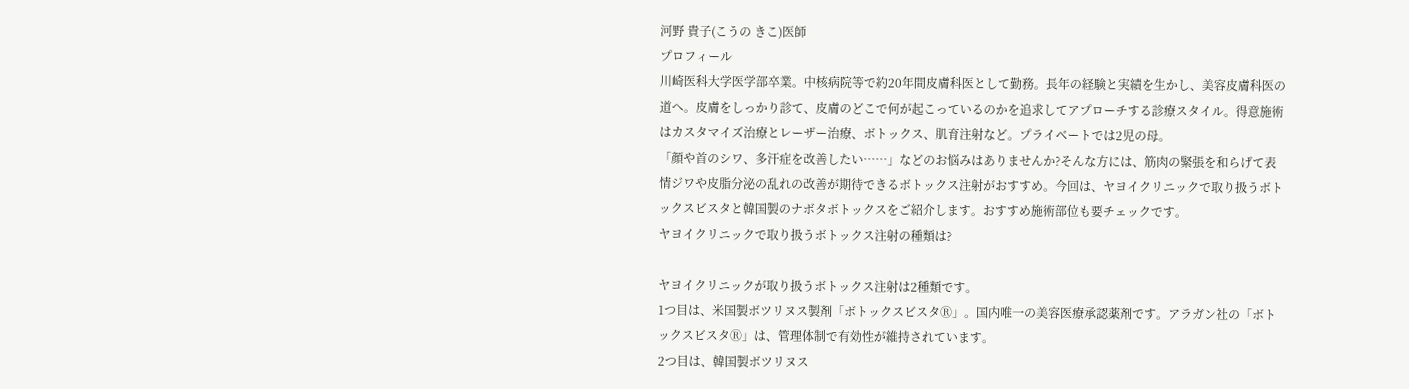河野 貴子(こうの きこ)医師
プロフィール
川崎医科大学医学部卒業。中核病院等で約20年間皮膚科医として勤務。長年の経験と実績を生かし、美容皮膚科医の道へ。皮膚をしっかり診て、皮膚のどこで何が起こっているのかを追求してアプローチする診療スタイル。得意施術はカスタマイズ治療とレーザー治療、ボトックス、肌育注射など。プライベートでは2児の母。
「顔や首のシワ、多汗症を改善したい……」などのお悩みはありませんか?そんな方には、筋肉の緊張を和らげて表情ジワや皮脂分泌の乱れの改善が期待できるボトックス注射がおすすめ。今回は、ヤヨイクリニックで取り扱うボトックスビスタと韓国製のナボタボトックスをご紹介します。おすすめ施術部位も要チェックです。
ヤヨイクリニックで取り扱うボトックス注射の種類は?

ヤヨイクリニックが取り扱うボトックス注射は2種類です。
1つ目は、米国製ボツリヌス製剤「ボトックスビスタⓇ」。国内唯一の美容医療承認薬剤です。アラガン社の「ボトックスビスタⓇ」は、管理体制で有効性が維持されています。
2つ目は、韓国製ボツリヌス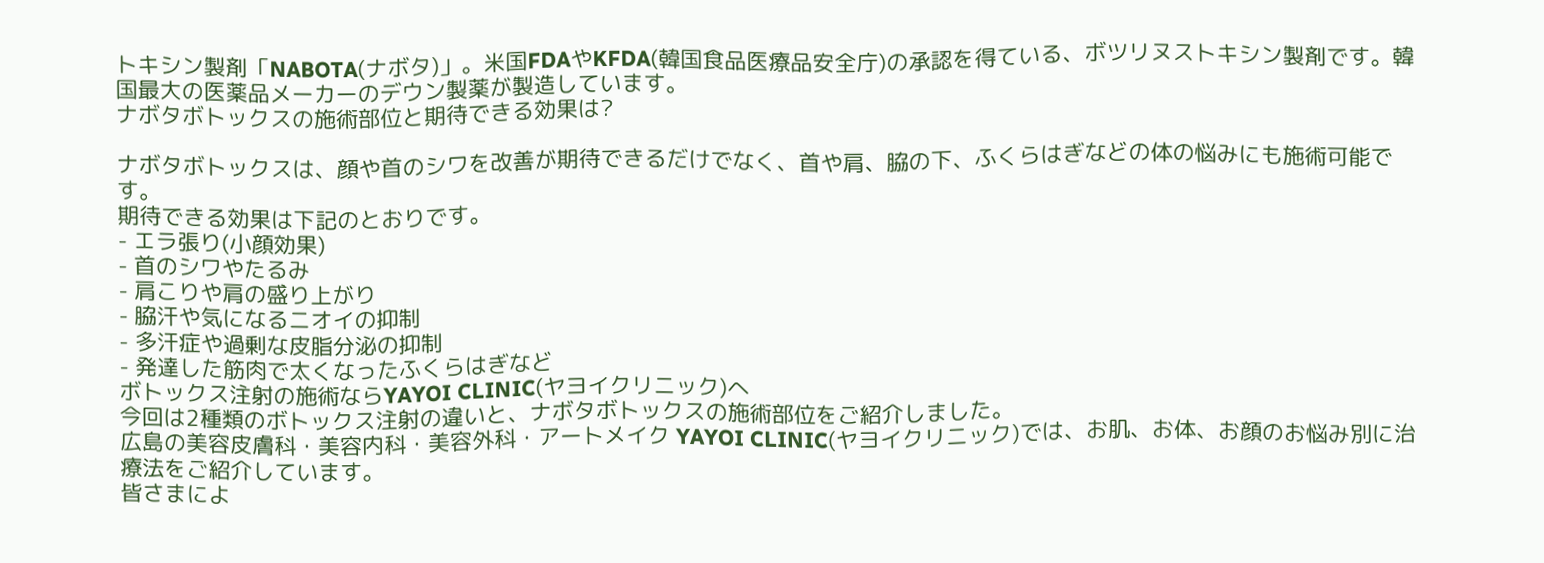トキシン製剤「NABOTA(ナボタ)」。米国FDAやKFDA(韓国食品医療品安全庁)の承認を得ている、ボツリヌストキシン製剤です。韓国最大の医薬品メーカーのデウン製薬が製造しています。
ナボタボトックスの施術部位と期待できる効果は?

ナボタボトックスは、顔や首のシワを改善が期待できるだけでなく、首や肩、脇の下、ふくらはぎなどの体の悩みにも施術可能です。
期待できる効果は下記のとおりです。
- エラ張り(小顔効果)
- 首のシワやたるみ
- 肩こりや肩の盛り上がり
- 脇汗や気になるニオイの抑制
- 多汗症や過剰な皮脂分泌の抑制
- 発達した筋肉で太くなったふくらはぎなど
ボトックス注射の施術ならYAYOI CLINIC(ヤヨイクリニック)へ
今回は2種類のボトックス注射の違いと、ナボタボトックスの施術部位をご紹介しました。
広島の美容皮膚科・美容内科・美容外科・アートメイク YAYOI CLINIC(ヤヨイクリニック)では、お肌、お体、お顔のお悩み別に治療法をご紹介しています。
皆さまによ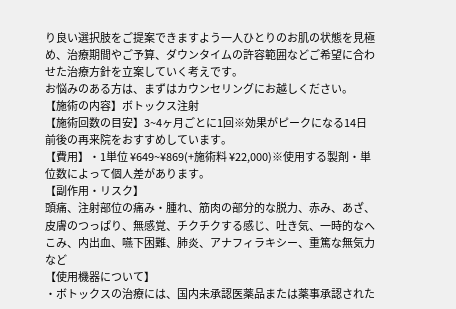り良い選択肢をご提案できますよう一人ひとりのお肌の状態を見極め、治療期間やご予算、ダウンタイムの許容範囲などご希望に合わせた治療方針を立案していく考えです。
お悩みのある方は、まずはカウンセリングにお越しください。
【施術の内容】ボトックス注射
【施術回数の目安】3~4ヶ月ごとに1回※効果がピークになる14日前後の再来院をおすすめしています。
【費用】・1単位 ¥649~¥869(+施術料 ¥22,000)※使用する製剤・単位数によって個人差があります。
【副作用・リスク】
頭痛、注射部位の痛み・腫れ、筋肉の部分的な脱力、赤み、あざ、皮膚のつっぱり、無感覚、チクチクする感じ、吐き気、一時的なへこみ、内出血、嚥下困難、肺炎、アナフィラキシー、重篤な無気力など
【使用機器について】
・ボトックスの治療には、国内未承認医薬品または薬事承認された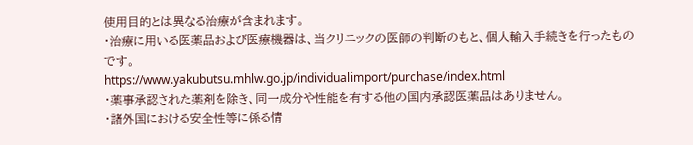使用目的とは異なる治療が含まれます。
・治療に用いる医薬品および医療機器は、当クリニックの医師の判断のもと、個人輸入手続きを行ったものです。
https://www.yakubutsu.mhlw.go.jp/individualimport/purchase/index.html
・薬事承認された薬剤を除き、同一成分や性能を有する他の国内承認医薬品はありません。
・諸外国における安全性等に係る情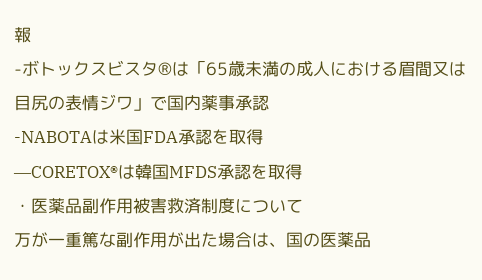報
-ボトックスビスタ®は「65歳未満の成人における眉間又は目尻の表情ジワ」で国内薬事承認
-NABOTAは米国FDA承認を取得
―CORETOX®は韓国MFDS承認を取得
・医薬品副作用被害救済制度について
万が一重篤な副作用が出た場合は、国の医薬品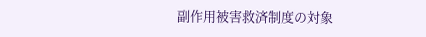副作用被害救済制度の対象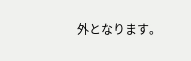外となります。